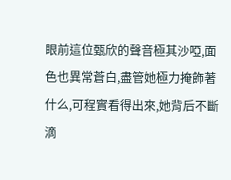眼前這位甄欣的聲音極其沙啞,面色也異常蒼白,盡管她極力掩飾著什么,可程實看得出來,她背后不斷滴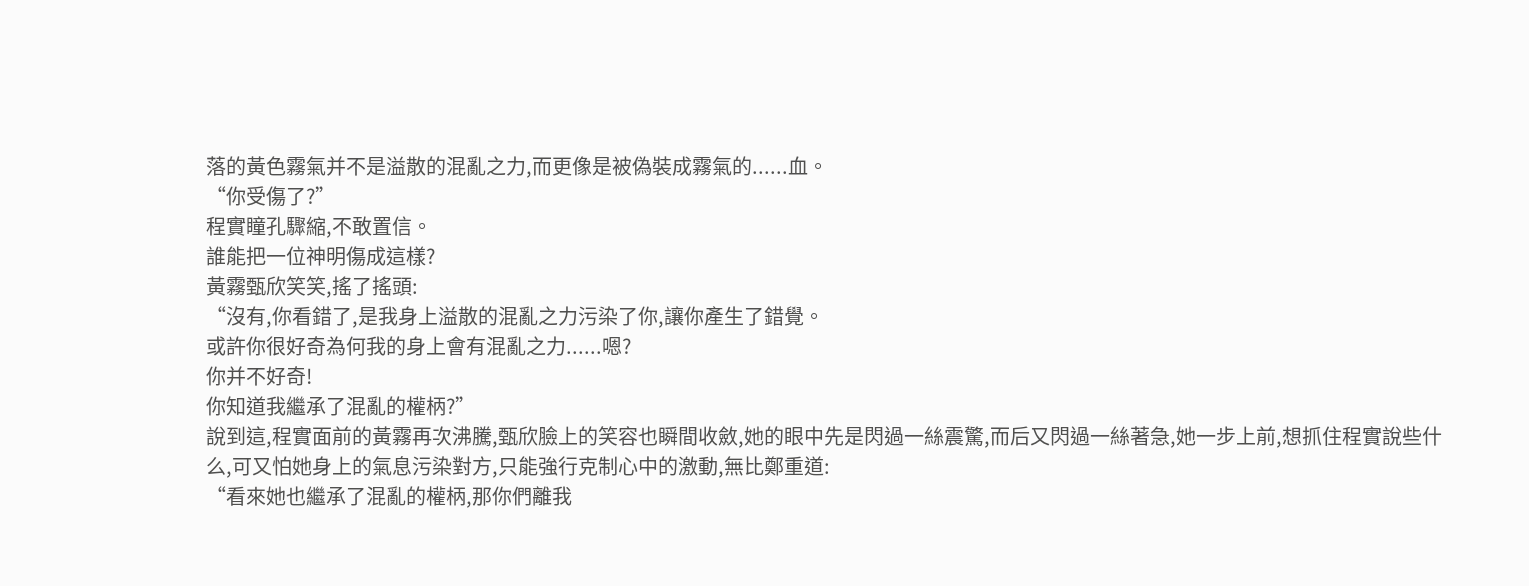落的黃色霧氣并不是溢散的混亂之力,而更像是被偽裝成霧氣的......血。
“你受傷了?”
程實瞳孔驟縮,不敢置信。
誰能把一位神明傷成這樣?
黃霧甄欣笑笑,搖了搖頭:
“沒有,你看錯了,是我身上溢散的混亂之力污染了你,讓你產生了錯覺。
或許你很好奇為何我的身上會有混亂之力......嗯?
你并不好奇!
你知道我繼承了混亂的權柄?”
說到這,程實面前的黃霧再次沸騰,甄欣臉上的笑容也瞬間收斂,她的眼中先是閃過一絲震驚,而后又閃過一絲著急,她一步上前,想抓住程實說些什么,可又怕她身上的氣息污染對方,只能強行克制心中的激動,無比鄭重道:
“看來她也繼承了混亂的權柄,那你們離我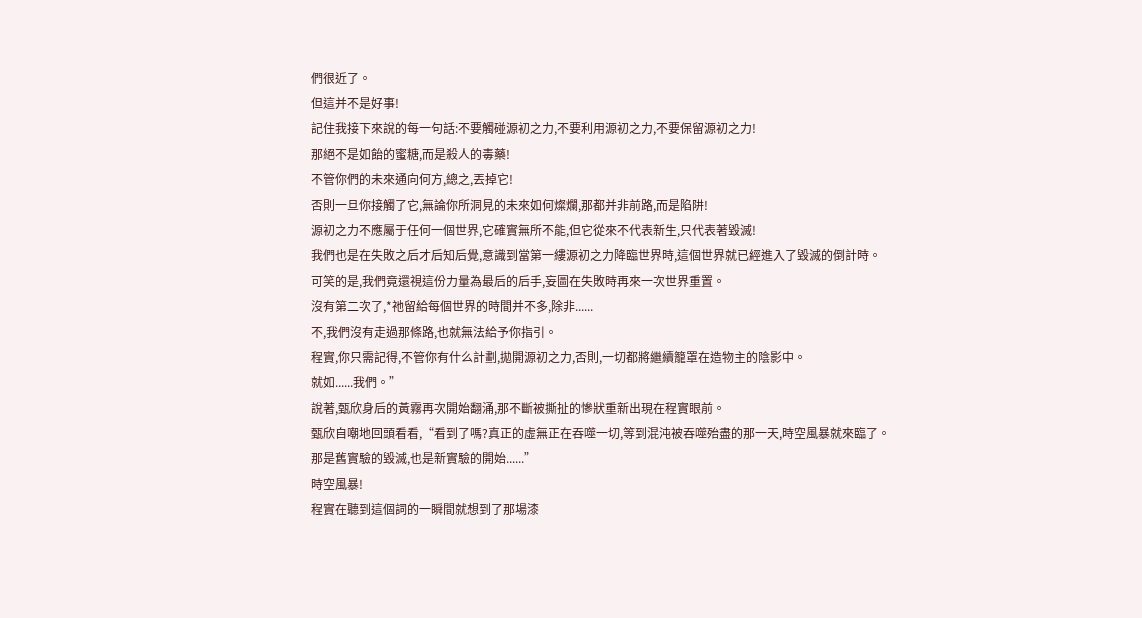們很近了。
但這并不是好事!
記住我接下來說的每一句話:不要觸碰源初之力,不要利用源初之力,不要保留源初之力!
那絕不是如飴的蜜糖,而是殺人的毒藥!
不管你們的未來通向何方,總之,丟掉它!
否則一旦你接觸了它,無論你所洞見的未來如何燦爛,那都并非前路,而是陷阱!
源初之力不應屬于任何一個世界,它確實無所不能,但它從來不代表新生,只代表著毀滅!
我們也是在失敗之后才后知后覺,意識到當第一縷源初之力降臨世界時,這個世界就已經進入了毀滅的倒計時。
可笑的是,我們竟還視這份力量為最后的后手,妄圖在失敗時再來一次世界重置。
沒有第二次了,*祂留給每個世界的時間并不多,除非......
不,我們沒有走過那條路,也就無法給予你指引。
程實,你只需記得,不管你有什么計劃,拋開源初之力,否則,一切都將繼續籠罩在造物主的陰影中。
就如......我們。”
說著,甄欣身后的黃霧再次開始翻涌,那不斷被撕扯的慘狀重新出現在程實眼前。
甄欣自嘲地回頭看看,“看到了嗎?真正的虛無正在吞噬一切,等到混沌被吞噬殆盡的那一天,時空風暴就來臨了。
那是舊實驗的毀滅,也是新實驗的開始......”
時空風暴!
程實在聽到這個詞的一瞬間就想到了那場漆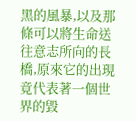黑的風暴,以及那條可以將生命送往意志所向的長橋,原來它的出現竟代表著一個世界的毀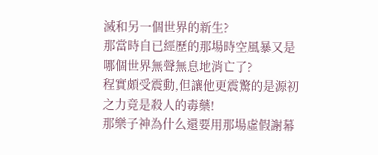滅和另一個世界的新生?
那當時自已經歷的那場時空風暴又是哪個世界無聲無息地消亡了?
程實頗受震動,但讓他更震驚的是源初之力竟是殺人的毒藥!
那樂子神為什么還要用那場虛假謝幕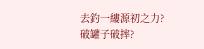去釣一縷源初之力?
破罐子破摔?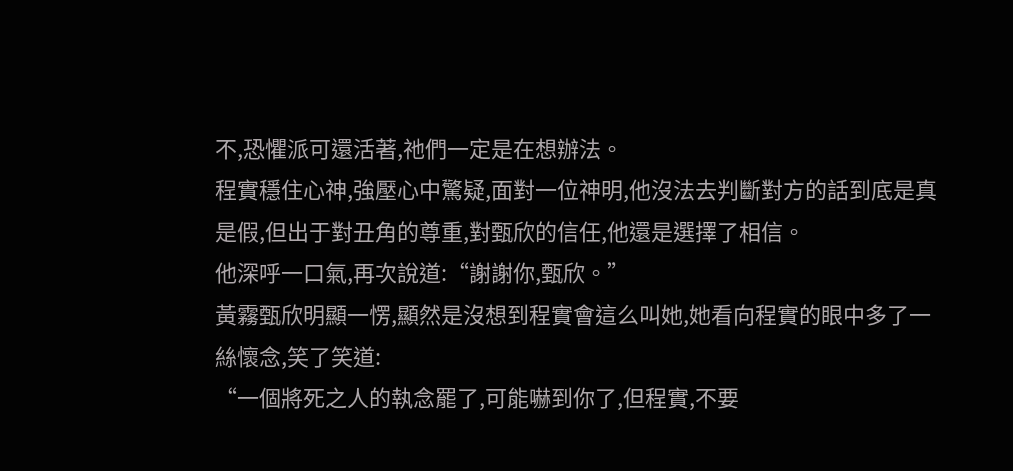不,恐懼派可還活著,祂們一定是在想辦法。
程實穩住心神,強壓心中驚疑,面對一位神明,他沒法去判斷對方的話到底是真是假,但出于對丑角的尊重,對甄欣的信任,他還是選擇了相信。
他深呼一口氣,再次說道:“謝謝你,甄欣。”
黃霧甄欣明顯一愣,顯然是沒想到程實會這么叫她,她看向程實的眼中多了一絲懷念,笑了笑道:
“一個將死之人的執念罷了,可能嚇到你了,但程實,不要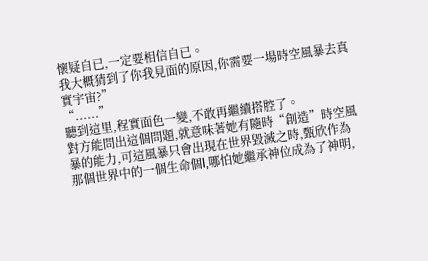懷疑自已,一定要相信自已。
我大概猜到了你我見面的原因,你需要一場時空風暴去真實宇宙?”
“......”
聽到這里,程實面色一變,不敢再繼續搭腔了。
對方能問出這個問題,就意味著她有隨時“創造”時空風暴的能力,可這風暴只會出現在世界毀滅之時,甄欣作為那個世界中的一個生命個l,哪怕她繼承神位成為了神明,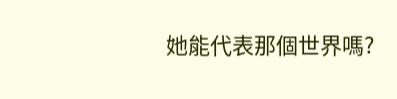她能代表那個世界嗎?